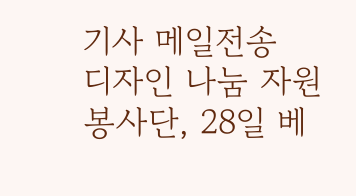기사 메일전송
디자인 나눔 자원봉사단, 28일 베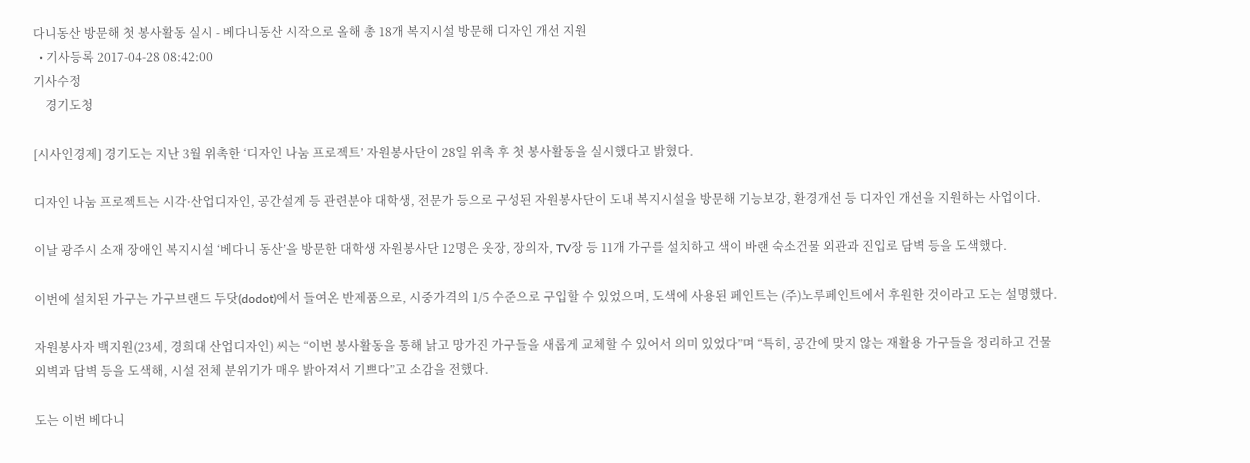다니동산 방문해 첫 봉사활동 실시 - 베다니동산 시작으로 올해 총 18개 복지시설 방문해 디자인 개선 지원
  • 기사등록 2017-04-28 08:42:00
기사수정
    경기도청

[시사인경제] 경기도는 지난 3월 위촉한 ‘디자인 나눔 프로젝트’ 자원봉사단이 28일 위촉 후 첫 봉사활동을 실시했다고 밝혔다.

디자인 나눔 프로젝트는 시각·산업디자인, 공간설계 등 관련분야 대학생, 전문가 등으로 구성된 자원봉사단이 도내 복지시설을 방문해 기능보강, 환경개선 등 디자인 개선을 지원하는 사업이다.

이날 광주시 소재 장애인 복지시설 ‘베다니 동산’을 방문한 대학생 자원봉사단 12명은 옷장, 장의자, TV장 등 11개 가구를 설치하고 색이 바랜 숙소건물 외관과 진입로 담벽 등을 도색했다.

이번에 설치된 가구는 가구브랜드 두닷(dodot)에서 들여온 반제품으로, 시중가격의 1/5 수준으로 구입할 수 있었으며, 도색에 사용된 페인트는 (주)노루페인트에서 후원한 것이라고 도는 설명했다.

자원봉사자 백지원(23세, 경희대 산업디자인) 씨는 “이번 봉사활동을 통해 낡고 망가진 가구들을 새롭게 교체할 수 있어서 의미 있었다”며 “특히, 공간에 맞지 않는 재활용 가구들을 정리하고 건물 외벽과 담벽 등을 도색해, 시설 전체 분위기가 매우 밝아져서 기쁘다”고 소감을 전했다.

도는 이번 베다니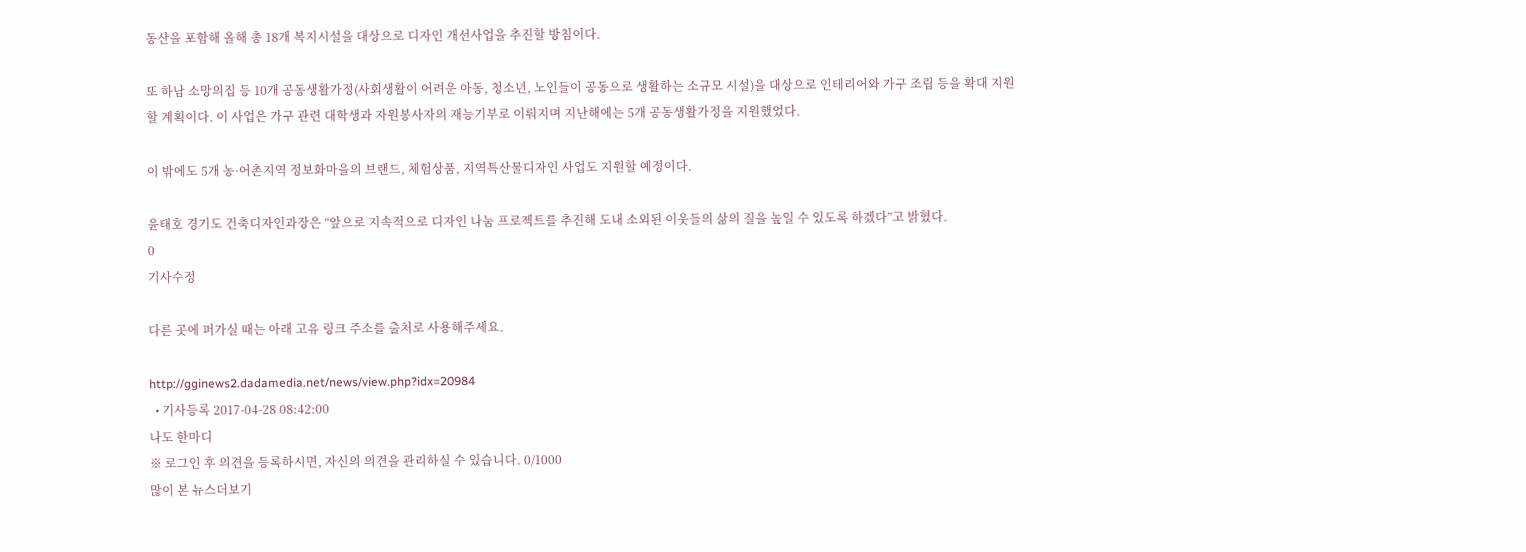동산을 포함해 올해 총 18개 복지시설을 대상으로 디자인 개선사업을 추진할 방침이다.

또 하남 소망의집 등 10개 공동생활가정(사회생활이 어려운 아동, 청소년, 노인들이 공동으로 생활하는 소규모 시설)을 대상으로 인테리어와 가구 조립 등을 확대 지원할 계획이다. 이 사업은 가구 관련 대학생과 자원봉사자의 재능기부로 이뤄지며 지난해에는 5개 공동생활가정을 지원했었다.

이 밖에도 5개 농·어촌지역 정보화마을의 브랜드, 체험상품, 지역특산물디자인 사업도 지원할 예정이다.

윤태호 경기도 건축디자인과장은 “앞으로 지속적으로 디자인 나눔 프로젝트를 추진해 도내 소외된 이웃들의 삶의 질을 높일 수 있도록 하겠다”고 밝혔다.
0
기사수정

다른 곳에 퍼가실 때는 아래 고유 링크 주소를 출처로 사용해주세요.

http://gginews2.dadamedia.net/news/view.php?idx=20984
  • 기사등록 2017-04-28 08:42:00
나도 한마디
※ 로그인 후 의견을 등록하시면, 자신의 의견을 관리하실 수 있습니다. 0/1000
많이 본 뉴스더보기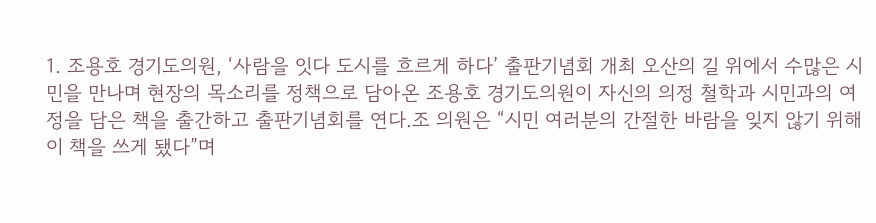1. 조용호 경기도의원, ‘사람을 잇다 도시를 흐르게 하다’ 출판기념회 개최 오산의 길 위에서 수많은 시민을 만나며 현장의 목소리를 정책으로 담아온 조용호 경기도의원이 자신의 의정 철학과 시민과의 여정을 담은 책을 출간하고 출판기념회를 연다.조 의원은 “시민 여러분의 간절한 바람을 잊지 않기 위해 이 책을 쓰게 됐다”며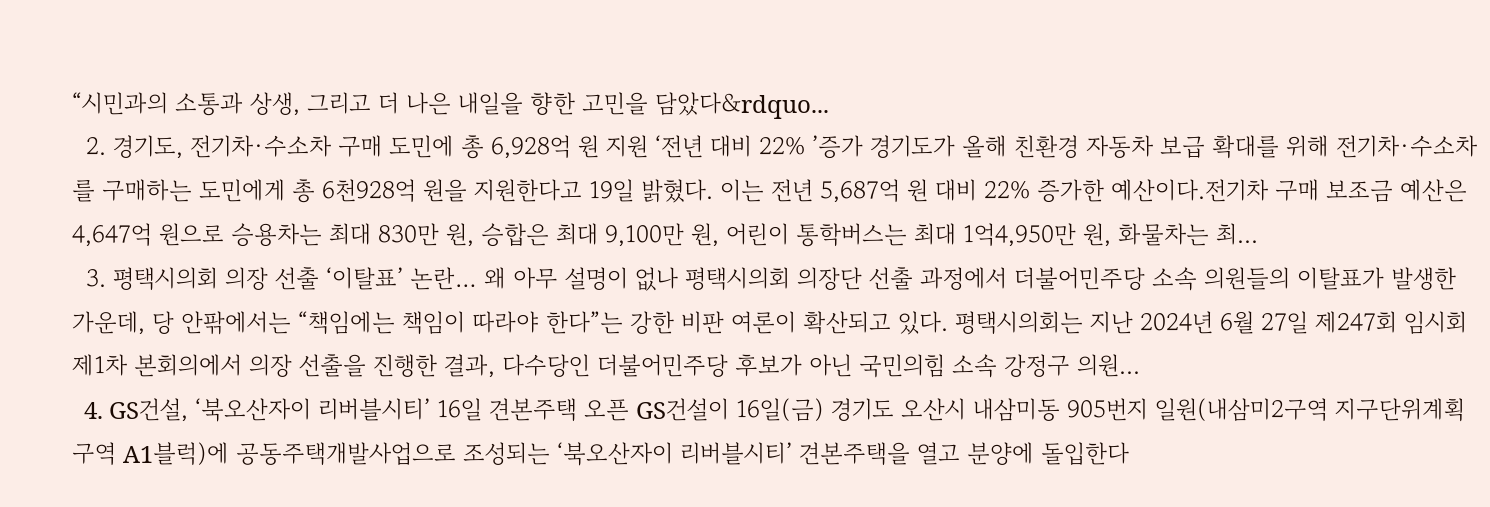“시민과의 소통과 상생, 그리고 더 나은 내일을 향한 고민을 담았다&rdquo...
  2. 경기도, 전기차·수소차 구매 도민에 총 6,928억 원 지원 ‘전년 대비 22% ’증가 경기도가 올해 친환경 자동차 보급 확대를 위해 전기차·수소차를 구매하는 도민에게 총 6천928억 원을 지원한다고 19일 밝혔다. 이는 전년 5,687억 원 대비 22% 증가한 예산이다.전기차 구매 보조금 예산은 4,647억 원으로 승용차는 최대 830만 원, 승합은 최대 9,100만 원, 어린이 통학버스는 최대 1억4,950만 원, 화물차는 최...
  3. 평택시의회 의장 선출 ‘이탈표’ 논란… 왜 아무 설명이 없나 평택시의회 의장단 선출 과정에서 더불어민주당 소속 의원들의 이탈표가 발생한 가운데, 당 안팎에서는 “책임에는 책임이 따라야 한다”는 강한 비판 여론이 확산되고 있다. 평택시의회는 지난 2024년 6월 27일 제247회 임시회 제1차 본회의에서 의장 선출을 진행한 결과, 다수당인 더불어민주당 후보가 아닌 국민의힘 소속 강정구 의원...
  4. GS건설, ‘북오산자이 리버블시티’ 16일 견본주택 오픈 GS건설이 16일(금) 경기도 오산시 내삼미동 905번지 일원(내삼미2구역 지구단위계획구역 A1블럭)에 공동주택개발사업으로 조성되는 ‘북오산자이 리버블시티’ 견본주택을 열고 분양에 돌입한다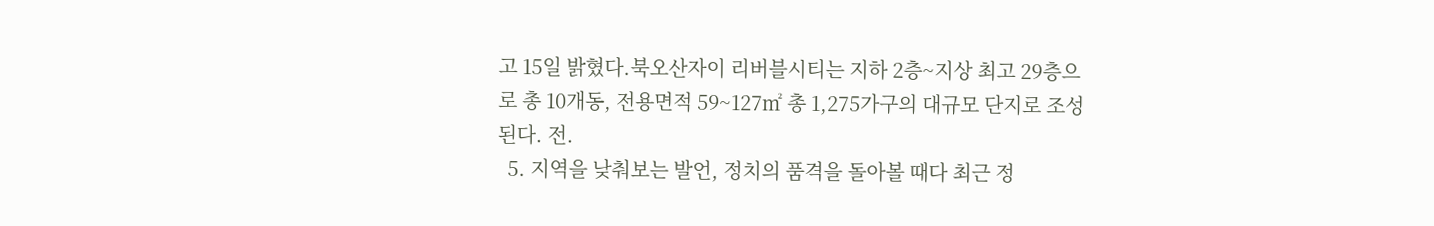고 15일 밝혔다.북오산자이 리버블시티는 지하 2층~지상 최고 29층으로 총 10개동, 전용면적 59~127㎡ 총 1,275가구의 대규모 단지로 조성된다. 전.
  5. 지역을 낮춰보는 발언, 정치의 품격을 돌아볼 때다 최근 정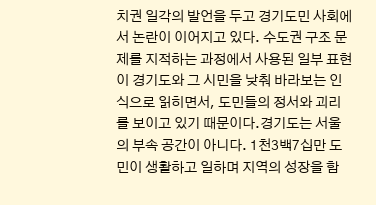치권 일각의 발언을 두고 경기도민 사회에서 논란이 이어지고 있다. 수도권 구조 문제를 지적하는 과정에서 사용된 일부 표현이 경기도와 그 시민을 낮춰 바라보는 인식으로 읽히면서, 도민들의 정서와 괴리를 보이고 있기 때문이다.경기도는 서울의 부속 공간이 아니다. 1천3백7십만 도민이 생활하고 일하며 지역의 성장을 함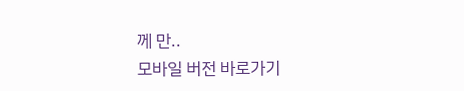께 만..
모바일 버전 바로가기